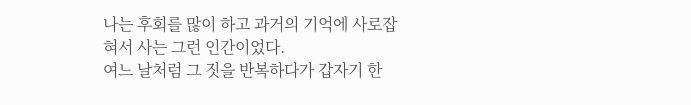나는 후회를 많이 하고 과거의 기억에 사로잡혀서 사는 그런 인간이었다.
여느 날처럼 그 짓을 반복하다가 갑자기 한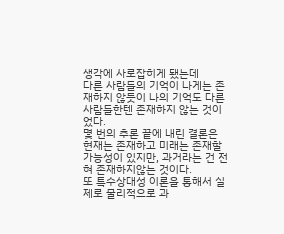생각에 사로잡히게 됐는데
다른 사람들의 기억이 나게는 존재하지 않듯이 나의 기억도 다른 사람들한텐 존재하지 않는 것이었다.
몇 번의 추론 끝에 내린 결론은 현재는 존재하고 미래는 존재할 가능성이 있지만, 과거라는 건 전혀 존재하지않는 것이다.
또 특수상대성 이론을 통해서 실제로 물리적으로 과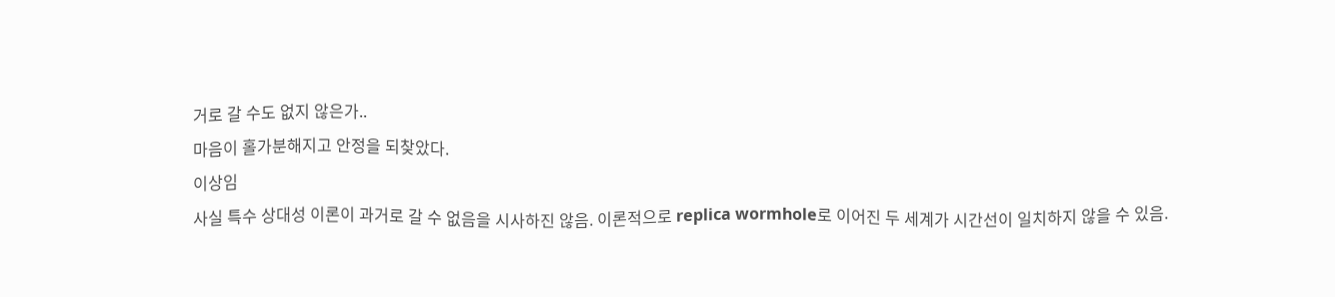거로 갈 수도 없지 않은가..
마음이 홀가분해지고 안정을 되찾았다.
이상임
사실 특수 상대성 이론이 과거로 갈 수 없음을 시사하진 않음. 이론적으로 replica wormhole로 이어진 두 세계가 시간선이 일치하지 않을 수 있음.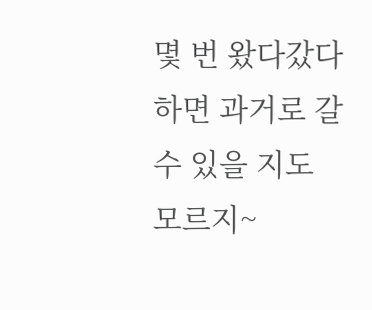몇 번 왔다갔다 하면 과거로 갈 수 있을 지도 모르지~